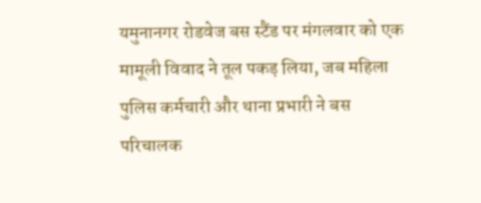यमुनानगर रोडवेज बस स्टैंड पर मंगलवार को एक मामूली विवाद ने तूल पकड़ लिया, जब महिला पुलिस कर्मचारी और थाना प्रभारी ने बस परिचालक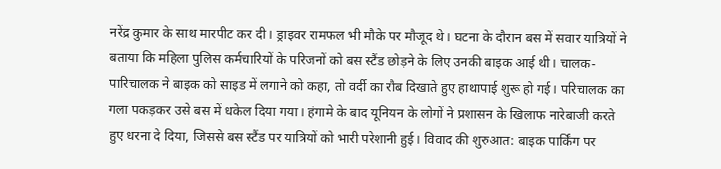नरेंद्र कुमार के साथ मारपीट कर दी। ड्राइवर रामफल भी मौके पर मौजूद थे। घटना के दौरान बस में सवार यात्रियों ने बताया कि महिला पुलिस कर्मचारियों के परिजनों को बस स्टैंड छोड़ने के लिए उनकी बाइक आई थी। चालक-पारिचालक ने बाइक को साइड में लगाने को कहा, तो वर्दी का रौब दिखाते हुए हाथापाई शुरू हो गई। परिचालक का गला पकड़कर उसे बस में धकेल दिया गया। हंगामे के बाद यूनियन के लोगों ने प्रशासन के खिलाफ नारेबाजी करते हुए धरना दे दिया, जिससे बस स्टैंड पर यात्रियों को भारी परेशानी हुई। विवाद की शुरुआत: बाइक पार्किंग पर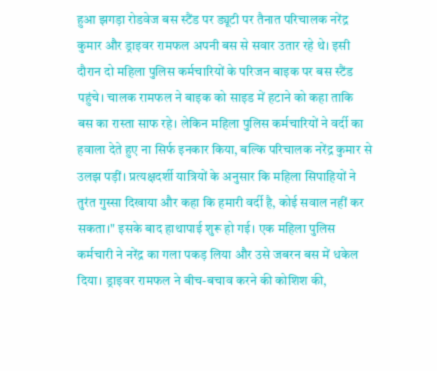हुआ झगड़ा रोडवेज बस स्टैंड पर ड्यूटी पर तैनात परिचालक नरेंद्र कुमार और ड्राइवर रामफल अपनी बस से सवार उतार रहे थे। इसी दौरान दो महिला पुलिस कर्मचारियों के परिजन बाइक पर बस स्टैंड पहुंचे। चालक रामफल ने बाइक को साइड में हटाने को कहा ताकि बस का रास्ता साफ रहे। लेकिन महिला पुलिस कर्मचारियों ने वर्दी का हवाला देते हुए ना सिर्फ इनकार किया, बल्कि परिचालक नरेंद्र कुमार से उलझ पड़ीं। प्रत्यक्षदर्शी यात्रियों के अनुसार कि महिला सिपाहियों ने तुरंत गुस्सा दिखाया और कहा कि हमारी वर्दी है, कोई सवाल नहीं कर सकता।" इसके बाद हाथापाई शुरू हो गई। एक महिला पुलिस कर्मचारी ने नरेंद्र का गला पकड़ लिया और उसे जबरन बस में धकेल दिया। ड्राइवर रामफल ने बीच-बचाव करने की कोशिश की,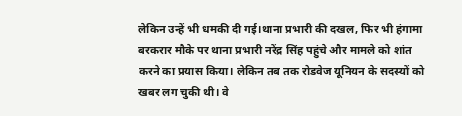लेकिन उन्हें भी धमकी दी गई।थाना प्रभारी की दखल, फिर भी हंगामा बरकरार मौके पर थाना प्रभारी नरेंद्र सिंह पहुंचे और मामले को शांत करने का प्रयास किया। लेकिन तब तक रोडवेज यूनियन के सदस्यों को खबर लग चुकी थी। वे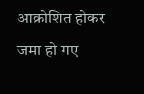आक्रोशित होकर जमा हो गए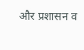और प्रशासन व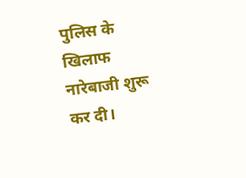पुलिस के खिलाफ नारेबाजी शुरू कर दी।